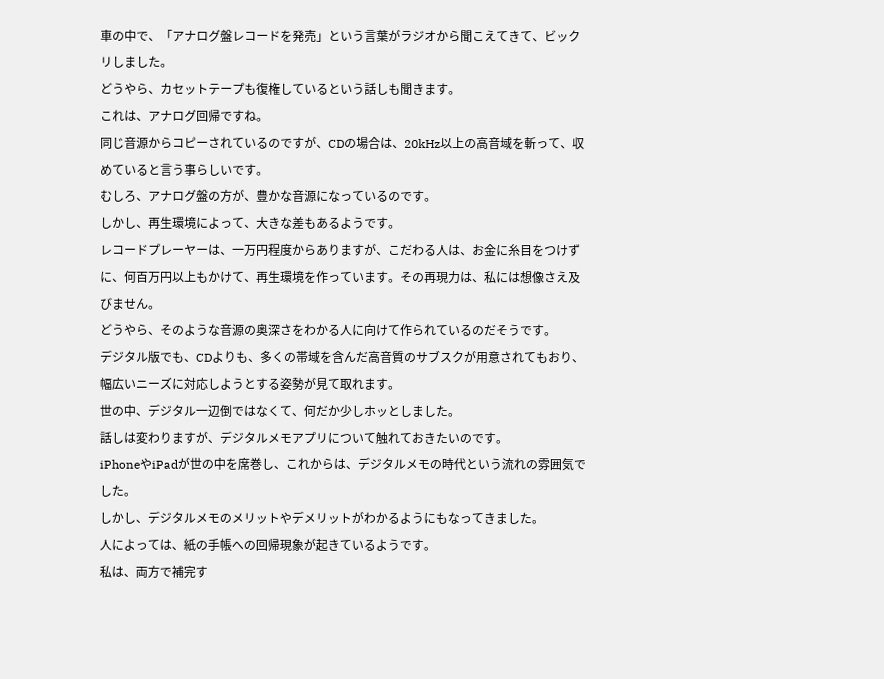車の中で、「アナログ盤レコードを発売」という言葉がラジオから聞こえてきて、ビックリしました。
どうやら、カセットテープも復権しているという話しも聞きます。
これは、アナログ回帰ですね。
同じ音源からコピーされているのですが、CDの場合は、20kHz以上の高音域を斬って、収めていると言う事らしいです。
むしろ、アナログ盤の方が、豊かな音源になっているのです。
しかし、再生環境によって、大きな差もあるようです。
レコードプレーヤーは、一万円程度からありますが、こだわる人は、お金に糸目をつけずに、何百万円以上もかけて、再生環境を作っています。その再現力は、私には想像さえ及びません。
どうやら、そのような音源の奥深さをわかる人に向けて作られているのだそうです。
デジタル版でも、CDよりも、多くの帯域を含んだ高音質のサブスクが用意されてもおり、幅広いニーズに対応しようとする姿勢が見て取れます。
世の中、デジタル一辺倒ではなくて、何だか少しホッとしました。
話しは変わりますが、デジタルメモアプリについて触れておきたいのです。
iPhoneやiPadが世の中を席巻し、これからは、デジタルメモの時代という流れの雰囲気でした。
しかし、デジタルメモのメリットやデメリットがわかるようにもなってきました。
人によっては、紙の手帳への回帰現象が起きているようです。
私は、両方で補完す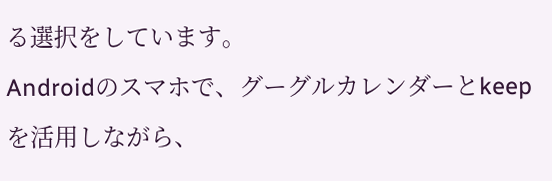る選択をしています。
Androidのスマホで、グーグルカレンダーとkeepを活用しながら、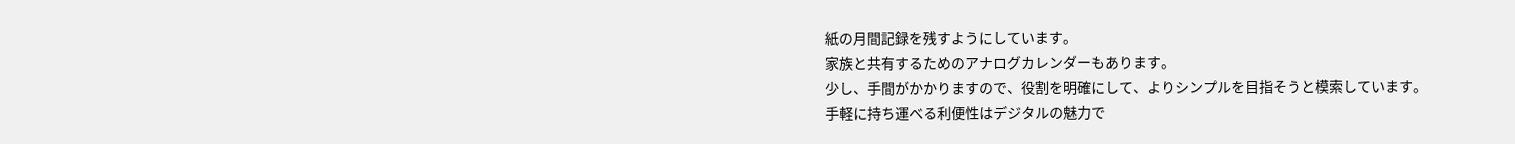紙の月間記録を残すようにしています。
家族と共有するためのアナログカレンダーもあります。
少し、手間がかかりますので、役割を明確にして、よりシンプルを目指そうと模索しています。
手軽に持ち運べる利便性はデジタルの魅力で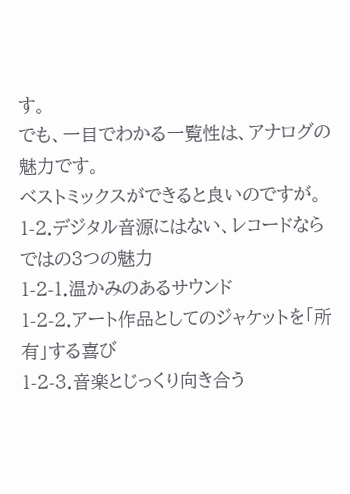す。
でも、一目でわかる一覧性は、アナログの魅力です。
ベストミックスができると良いのですが。
1-2.デジタル音源にはない、レコードならではの3つの魅力
1-2-1.温かみのあるサウンド
1-2-2.アート作品としてのジャケットを「所有」する喜び
1-2-3.音楽とじっくり向き合う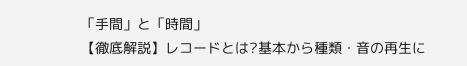「手間」と「時間」
【徹底解説】レコードとは?基本から種類・音の再生に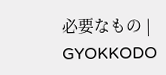必要なもの | GYOKKODO